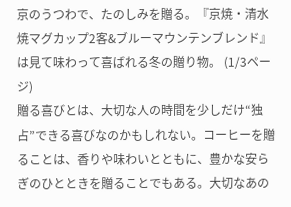京のうつわで、たのしみを贈る。『京焼・清水焼マグカップ2客&ブルーマウンテンブレンド』は見て味わって喜ばれる冬の贈り物。 (1/3ページ)
贈る喜びとは、大切な人の時間を少しだけ“独占”できる喜びなのかもしれない。コーヒーを贈ることは、香りや味わいとともに、豊かな安らぎのひとときを贈ることでもある。大切なあの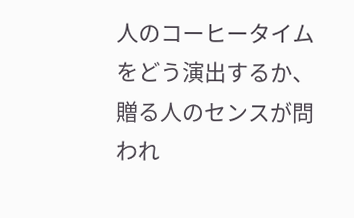人のコーヒータイムをどう演出するか、贈る人のセンスが問われ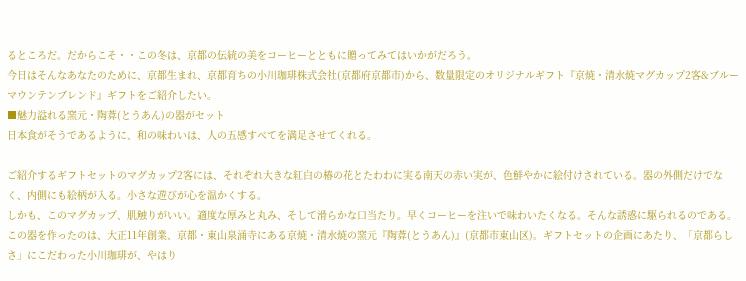るところだ。だからこそ・・この冬は、京都の伝統の美をコーヒーとともに贈ってみてはいかがだろう。
今日はそんなあなたのために、京都生まれ、京都育ちの小川珈琲株式会社(京都府京都市)から、数量限定のオリジナルギフト『京焼・清水焼マグカップ2客&ブルーマウンテンブレンド』ギフトをご紹介したい。
■魅力溢れる窯元・陶葊(とうあん)の器がセット
日本食がそうであるように、和の味わいは、人の五感すべてを満足させてくれる。

ご紹介するギフトセットのマグカップ2客には、それぞれ大きな紅白の椿の花とたわわに実る南天の赤い実が、色鮮やかに絵付けされている。器の外側だけでなく、内側にも絵柄が入る。小さな遊びが心を温かくする。
しかも、このマグカップ、肌触りがいい。適度な厚みと丸み、そして滑らかな口当たり。早くコーヒーを注いで味わいたくなる。そんな誘惑に駆られるのである。
この器を作ったのは、大正11年創業、京都・東山泉涌寺にある京焼・清水焼の窯元『陶葊(とうあん)』(京都市東山区)。ギフトセットの企画にあたり、「京都らしさ」にこだわった小川珈琲が、やはり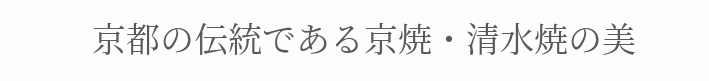京都の伝統である京焼・清水焼の美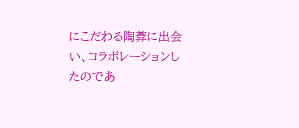にこだわる陶葊に出会い、コラボレーションしたのであ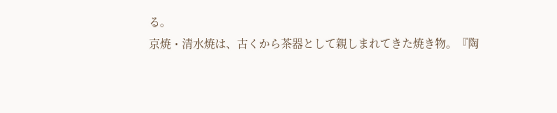る。
京焼・清水焼は、古くから茶器として親しまれてきた焼き物。『陶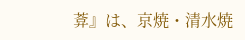葊』は、京焼・清水焼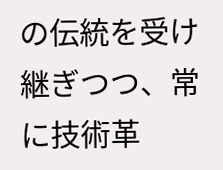の伝統を受け継ぎつつ、常に技術革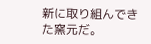新に取り組んできた窯元だ。